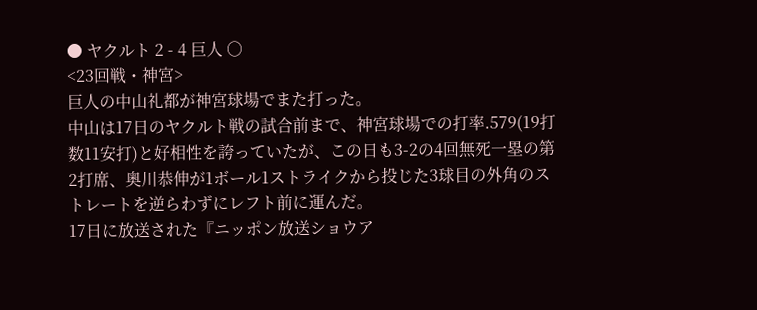● ヤクルト 2 - 4 巨人 ○
<23回戦・神宮>
巨人の中山礼都が神宮球場でまた打った。
中山は17日のヤクルト戦の試合前まで、神宮球場での打率.579(19打数11安打)と好相性を誇っていたが、この日も3-2の4回無死一塁の第2打席、奥川恭伸が1ボール1ストライクから投じた3球目の外角のストレートを逆らわずにレフト前に運んだ。
17日に放送された『ニッポン放送ショウア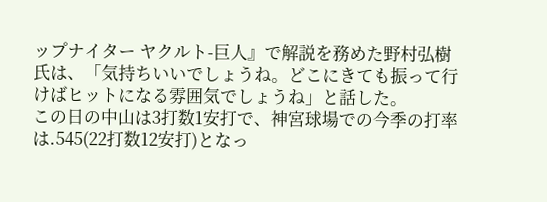ップナイター ヤクルト-巨人』で解説を務めた野村弘樹氏は、「気持ちいいでしょうね。どこにきても振って行けばヒットになる雰囲気でしょうね」と話した。
この日の中山は3打数1安打で、神宮球場での今季の打率は.545(22打数12安打)となっ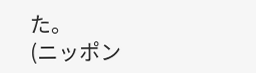た。
(ニッポン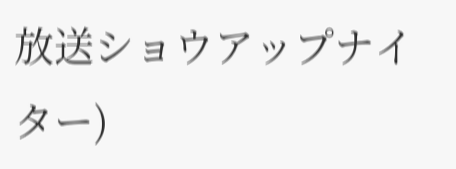放送ショウアップナイター)